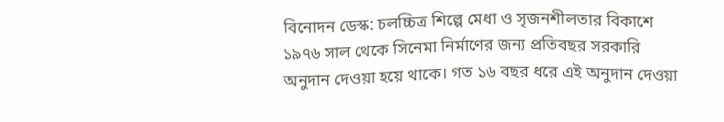বিনোদন ডেস্ক: চলচ্চিত্র শিল্পে মেধা ও সৃজনশীলতার বিকাশে ১৯৭৬ সাল থেকে সিনেমা নির্মাণের জন্য প্রতিবছর সরকারি অনুদান দেওয়া হয়ে থাকে। গত ১৬ বছর ধরে এই অনুদান দেওয়া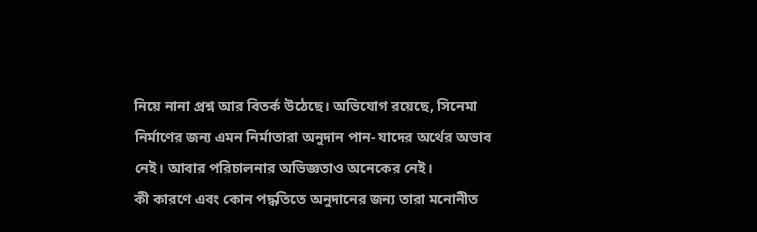নিয়ে নানা প্রশ্ন আর বিতর্ক উঠেছে। অভিযোগ রয়েছে, সিনেমা নির্মাণের জন্য এমন নির্মাতারা অনুদান পান- যাদের অর্থের অভাব নেই। আবার পরিচালনার অভিজ্ঞতাও অনেকের নেই।
কী কারণে এবং কোন পদ্ধতিতে অনুদানের জন্য তারা মনোনীত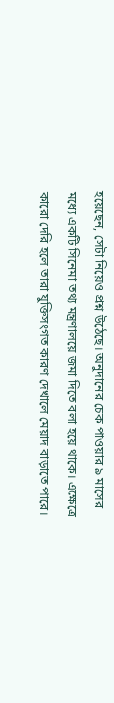হয়েছেন, সেটা নিয়েও প্রশ্ন উঠেছে। অনুদানের চেক পাওয়ার ৯ মাসের মধ্যে একটি সিনেমা তথ্য মন্ত্রণালয়ে জমা দিতে বলা হয়ে থাকে। এক্ষেত্রে কারো দেরি হলে তারা যুক্তিসংগত কারণ দেখালে মেয়াদ বাড়াতে পারে।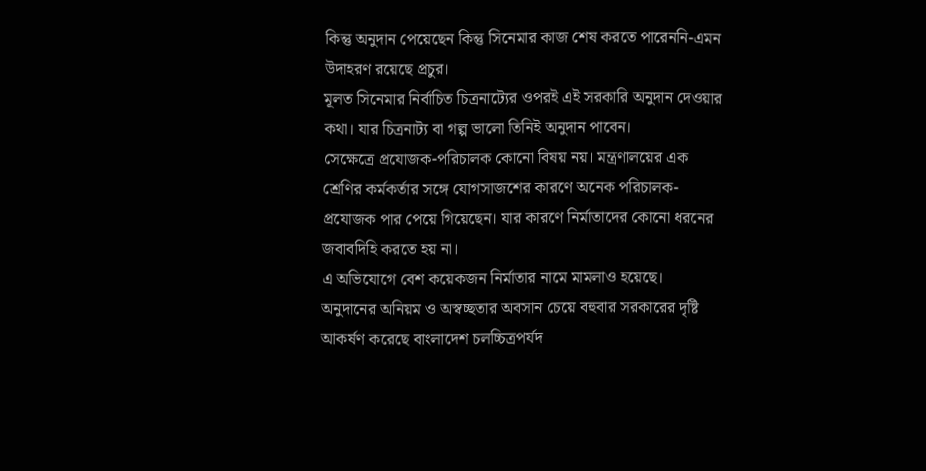কিন্তু অনুদান পেয়েছেন কিন্তু সিনেমার কাজ শেষ করতে পারেননি-এমন উদাহরণ রয়েছে প্রচুর।
মূলত সিনেমার নির্বাচিত চিত্রনাট্যের ওপরই এই সরকারি অনুদান দেওয়ার কথা। যার চিত্রনাট্য বা গল্প ভালো তিনিই অনুদান পাবেন।
সেক্ষেত্রে প্রযোজক-পরিচালক কোনো বিষয় নয়। মন্ত্রণালয়ের এক শ্রেণির কর্মকর্তার সঙ্গে যোগসাজশের কারণে অনেক পরিচালক-প্রযোজক পার পেয়ে গিয়েছেন। যার কারণে নির্মাতাদের কোনো ধরনের জবাবদিহি করতে হয় না।
এ অভিযোগে বেশ কয়েকজন নির্মাতার নামে মামলাও হয়েছে। অনুদানের অনিয়ম ও অস্বচ্ছতার অবসান চেয়ে বহুবার সরকারের দৃষ্টি আকর্ষণ করেছে বাংলাদেশ চলচ্চিত্রপর্যদ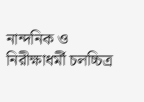নান্দনিক ও নিরীক্ষাধর্মী চলচ্চিত্র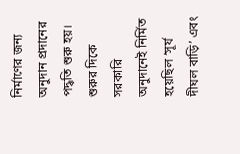নির্মাণের জন্য অনুদান প্রদানের পদ্ধতি শুরু হয়। শুরুর দিকে সরকারি অনুদানেই নির্মিত হয়েছিল ‘সূর্য দীঘল বাড়ি’ এবং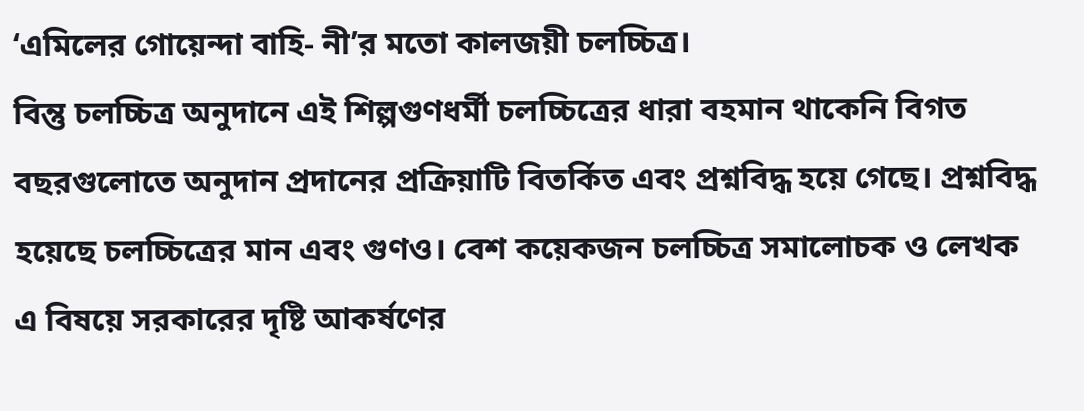‘এমিলের গোয়েন্দা বাহি- নী’র মতো কালজয়ী চলচ্চিত্র।
বিন্তু চলচ্চিত্র অনুদানে এই শিল্পগুণধর্মী চলচ্চিত্রের ধারা বহমান থাকেনি বিগত বছরগুলোতে অনুদান প্রদানের প্রক্রিয়াটি বিতর্কিত এবং প্রশ্নবিদ্ধ হয়ে গেছে। প্রশ্নবিদ্ধ হয়েছে চলচ্চিত্রের মান এবং গুণও। বেশ কয়েকজন চলচ্চিত্র সমালোচক ও লেখক এ বিষয়ে সরকারের দৃষ্টি আকর্ষণের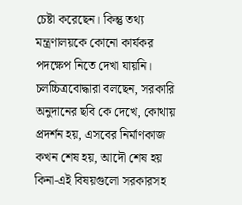চেষ্টা করেছেন। কিন্তু তথ্য মন্ত্রণালয়কে কোনো কার্যকর পদক্ষেপ নিতে দেখা যায়নি।
চলচ্চিত্রবোদ্ধারা বলছেন, সরকারি অনুদানের ছবি কে দেখে, কোথায় প্রদর্শন হয়, এসবের নির্মাণকাজ কখন শেষ হয়, আদৌ শেষ হয় কিনা-এই বিষয়গুলো সরকারসহ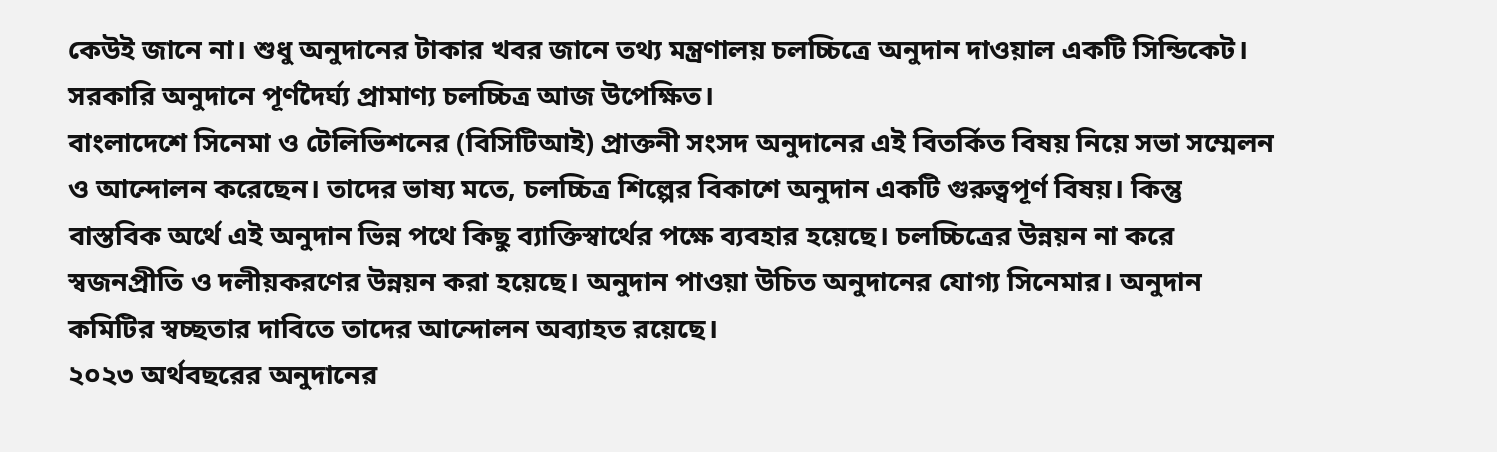কেউই জানে না। শুধু অনুদানের টাকার খবর জানে তথ্য মন্ত্রণালয় চলচ্চিত্রে অনুদান দাওয়াল একটি সিন্ডিকেট। সরকারি অনুদানে পূর্ণদৈর্ঘ্য প্রামাণ্য চলচ্চিত্র আজ উপেক্ষিত।
বাংলাদেশে সিনেমা ও টেলিভিশনের (বিসিটিআই) প্রাক্তনী সংসদ অনুদানের এই বিতর্কিত বিষয় নিয়ে সভা সম্মেলন ও আন্দোলন করেছেন। তাদের ভাষ্য মতে, চলচ্চিত্র শিল্পের বিকাশে অনুদান একটি গুরুত্বপূর্ণ বিষয়। কিন্তু বাস্তবিক অর্থে এই অনুদান ভিন্ন পথে কিছু ব্যাক্তিস্বার্থের পক্ষে ব্যবহার হয়েছে। চলচ্চিত্রের উন্নয়ন না করে স্বজনপ্রীতি ও দলীয়করণের উন্নয়ন করা হয়েছে। অনুদান পাওয়া উচিত অনুদানের যোগ্য সিনেমার। অনুদান কমিটির স্বচ্ছতার দাবিতে তাদের আন্দোলন অব্যাহত রয়েছে।
২০২৩ অর্থবছরের অনুদানের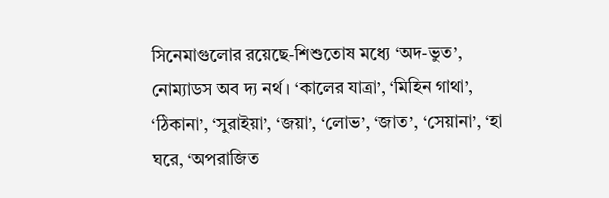সিনেমাগুলোর রয়েছে-শিশুতোষ মধ্যে ‘অদ-ভুত’, নোম্যাডস অব দ্য নর্থ। ‘কালের যাত্রা’, ‘মিহিন গাথা’, ‘ঠিকানা’, ‘সুরাইয়া’, ‘জয়া’, ‘লোভ’, ‘জাত’, ‘সেয়ানা’, ‘হা ঘরে, ‘অপরাজিত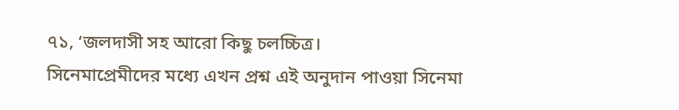৭১, ‘জলদাসী সহ আরো কিছু চলচ্চিত্র।
সিনেমাপ্রেমীদের মধ্যে এখন প্রশ্ন এই অনুদান পাওয়া সিনেমা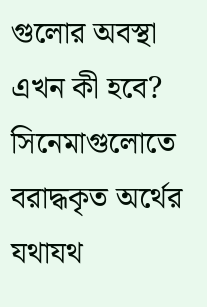গুলোর অবস্থা এখন কী হবে? সিনেমাগুলোতে বরাদ্ধকৃত অর্থের যথাযথ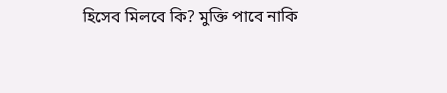হিসেব মিলবে কি? মুক্তি পাবে নাকি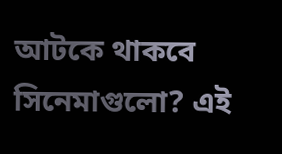আটকে থাকবে সিনেমাগুলো? এই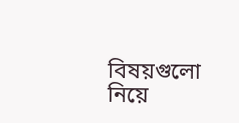বিষয়গুলো নিয়ে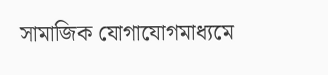সামাজিক যোগাযোগমাধ্যমে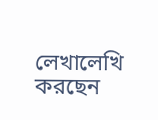লেখালেখি করছেন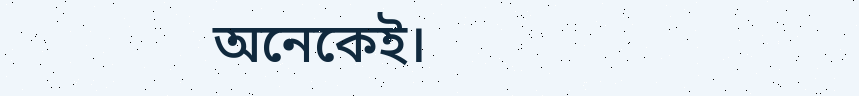অনেকেই।